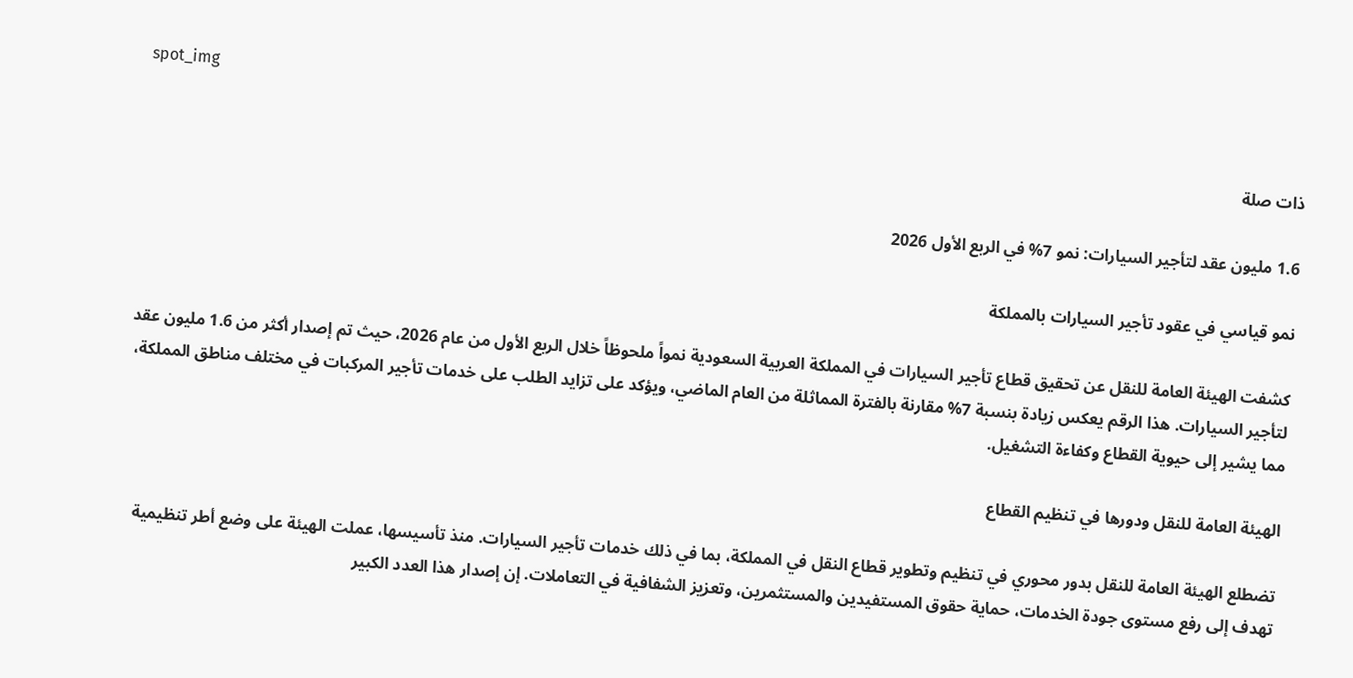spot_img

ذات صلة

1.6 مليون عقد لتأجير السيارات: نمو 7% في الربع الأول 2026

نمو قياسي في عقود تأجير السيارات بالمملكة

كشفت الهيئة العامة للنقل عن تحقيق قطاع تأجير السيارات في المملكة العربية السعودية نمواً ملحوظاً خلال الربع الأول من عام 2026، حيث تم إصدار أكثر من 1.6 مليون عقد لتأجير السيارات. هذا الرقم يعكس زيادة بنسبة 7% مقارنة بالفترة المماثلة من العام الماضي، ويؤكد على تزايد الطلب على خدمات تأجير المركبات في مختلف مناطق المملكة، مما يشير إلى حيوية القطاع وكفاءة التشغيل.

الهيئة العامة للنقل ودورها في تنظيم القطاع

تضطلع الهيئة العامة للنقل بدور محوري في تنظيم وتطوير قطاع النقل في المملكة، بما في ذلك خدمات تأجير السيارات. منذ تأسيسها، عملت الهيئة على وضع أطر تنظيمية تهدف إلى رفع مستوى جودة الخدمات، حماية حقوق المستفيدين والمستثمرين، وتعزيز الشفافية في التعاملات. إن إصدار هذا العدد الكبير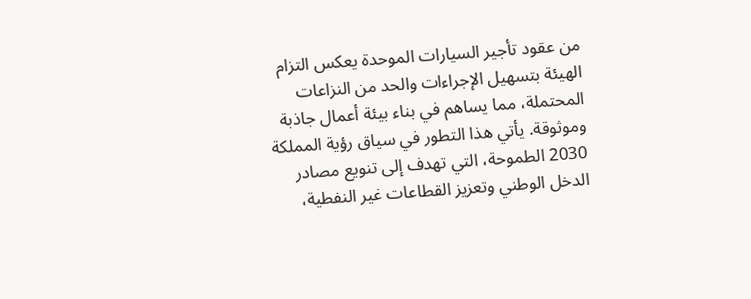من عقود تأجير السيارات الموحدة يعكس التزام الهيئة بتسهيل الإجراءات والحد من النزاعات المحتملة، مما يساهم في بناء بيئة أعمال جاذبة وموثوقة. يأتي هذا التطور في سياق رؤية المملكة 2030 الطموحة، التي تهدف إلى تنويع مصادر الدخل الوطني وتعزيز القطاعات غير النفطية،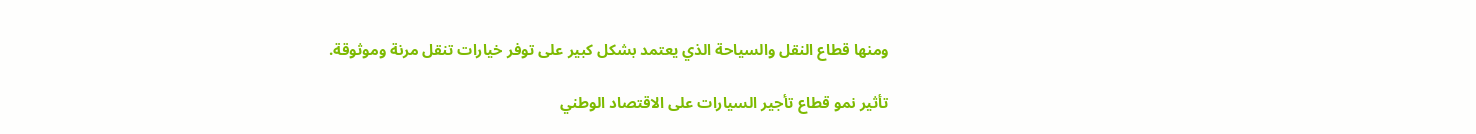ومنها قطاع النقل والسياحة الذي يعتمد بشكل كبير على توفر خيارات تنقل مرنة وموثوقة.

تأثير نمو قطاع تأجير السيارات على الاقتصاد الوطني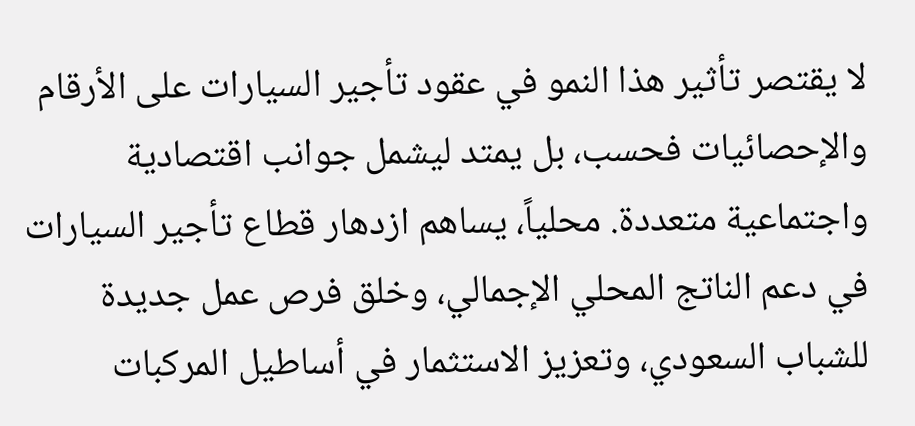لا يقتصر تأثير هذا النمو في عقود تأجير السيارات على الأرقام والإحصائيات فحسب، بل يمتد ليشمل جوانب اقتصادية واجتماعية متعددة. محلياً، يساهم ازدهار قطاع تأجير السيارات في دعم الناتج المحلي الإجمالي، وخلق فرص عمل جديدة للشباب السعودي، وتعزيز الاستثمار في أساطيل المركبات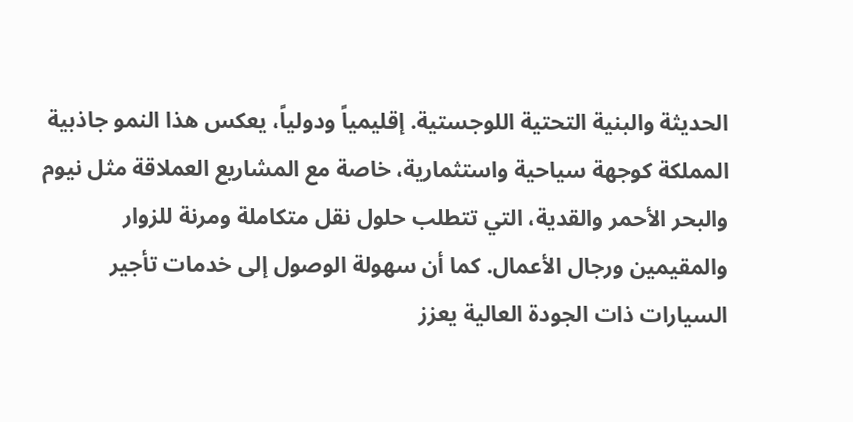الحديثة والبنية التحتية اللوجستية. إقليمياً ودولياً، يعكس هذا النمو جاذبية المملكة كوجهة سياحية واستثمارية، خاصة مع المشاريع العملاقة مثل نيوم والبحر الأحمر والقدية، التي تتطلب حلول نقل متكاملة ومرنة للزوار والمقيمين ورجال الأعمال. كما أن سهولة الوصول إلى خدمات تأجير السيارات ذات الجودة العالية يعزز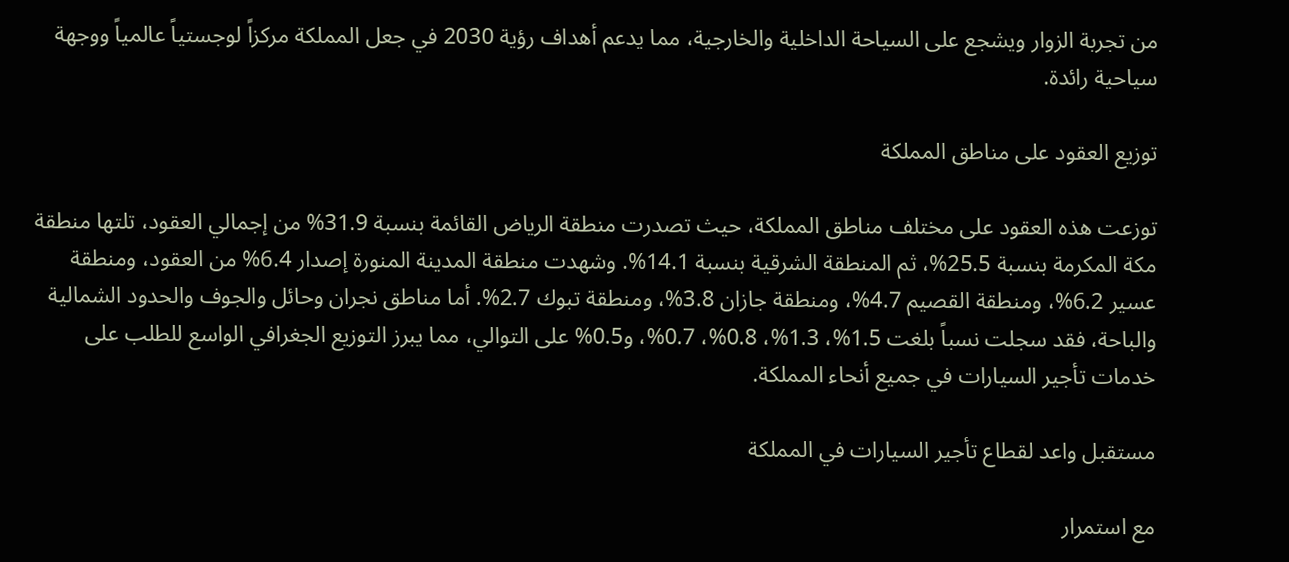من تجربة الزوار ويشجع على السياحة الداخلية والخارجية، مما يدعم أهداف رؤية 2030 في جعل المملكة مركزاً لوجستياً عالمياً ووجهة سياحية رائدة.

توزيع العقود على مناطق المملكة

توزعت هذه العقود على مختلف مناطق المملكة، حيث تصدرت منطقة الرياض القائمة بنسبة 31.9% من إجمالي العقود، تلتها منطقة مكة المكرمة بنسبة 25.5%، ثم المنطقة الشرقية بنسبة 14.1%. وشهدت منطقة المدينة المنورة إصدار 6.4% من العقود، ومنطقة عسير 6.2%، ومنطقة القصيم 4.7%، ومنطقة جازان 3.8%، ومنطقة تبوك 2.7%. أما مناطق نجران وحائل والجوف والحدود الشمالية والباحة، فقد سجلت نسباً بلغت 1.5%، 1.3%، 0.8%، 0.7%، و0.5% على التوالي، مما يبرز التوزيع الجغرافي الواسع للطلب على خدمات تأجير السيارات في جميع أنحاء المملكة.

مستقبل واعد لقطاع تأجير السيارات في المملكة

مع استمرار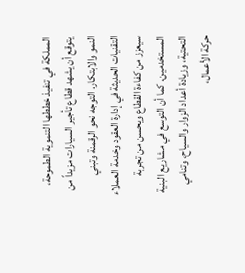المملكة في تنفيذ خططها التنموية الطموحة، يتوقع أن يشهد قطاع تأجير السيارات مزيداً من النمو والابتكار. التوجه نحو الرقمنة وتبني التقنيات الحديثة في إدارة العقود وخدمة العملاء سيعزز من كفاءة القطاع ويحسن من تجربة المستخدمين. كما أن التوسع في مشاريع البنية التحتية، وزيادة أعداد الزوار والسياح، وتنامي حركة الأعمال،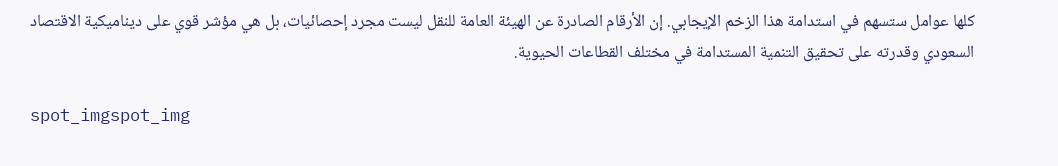كلها عوامل ستسهم في استدامة هذا الزخم الإيجابي. إن الأرقام الصادرة عن الهيئة العامة للنقل ليست مجرد إحصائيات، بل هي مؤشر قوي على ديناميكية الاقتصاد السعودي وقدرته على تحقيق التنمية المستدامة في مختلف القطاعات الحيوية.

spot_imgspot_img